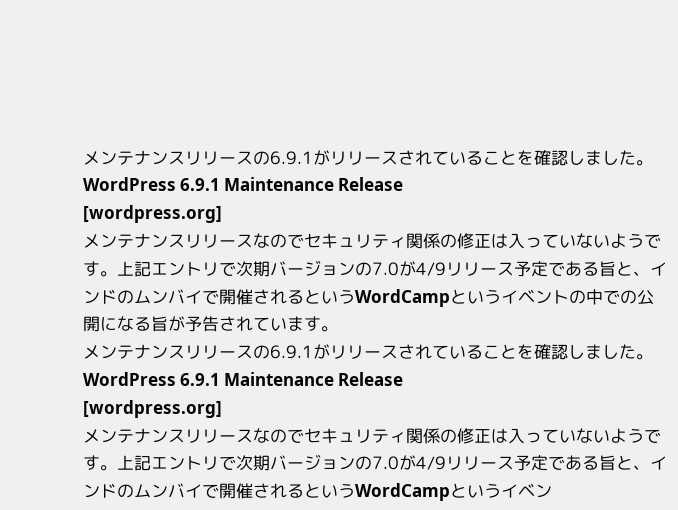メンテナンスリリースの6.9.1がリリースされていることを確認しました。
WordPress 6.9.1 Maintenance Release
[wordpress.org]
メンテナンスリリースなのでセキュリティ関係の修正は入っていないようです。上記エントリで次期バージョンの7.0が4/9リリース予定である旨と、インドのムンバイで開催されるというWordCampというイベントの中での公開になる旨が予告されています。
メンテナンスリリースの6.9.1がリリースされていることを確認しました。
WordPress 6.9.1 Maintenance Release
[wordpress.org]
メンテナンスリリースなのでセキュリティ関係の修正は入っていないようです。上記エントリで次期バージョンの7.0が4/9リリース予定である旨と、インドのムンバイで開催されるというWordCampというイベン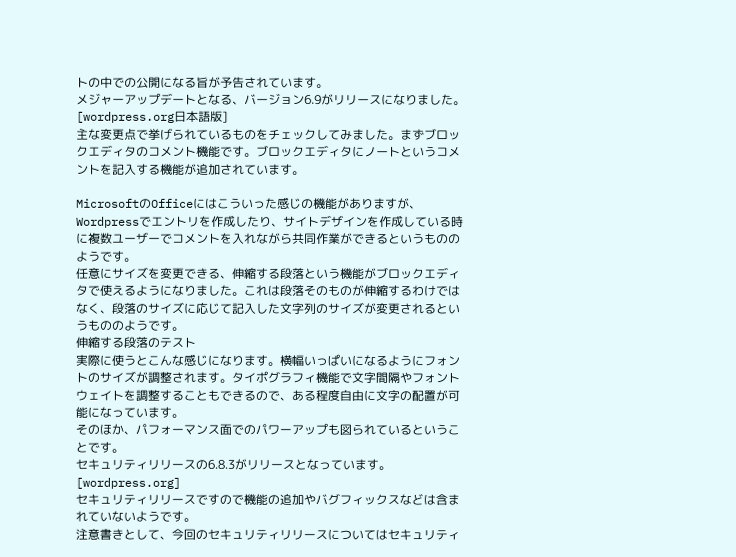トの中での公開になる旨が予告されています。
メジャーアップデートとなる、バージョン6.9がリリースになりました。
[wordpress.org日本語版]
主な変更点で挙げられているものをチェックしてみました。まずブロックエディタのコメント機能です。ブロックエディタにノートというコメントを記入する機能が追加されています。

MicrosoftのOfficeにはこういった感じの機能がありますが、Wordpressでエントリを作成したり、サイトデザインを作成している時に複数ユーザーでコメントを入れながら共同作業ができるというもののようです。
任意にサイズを変更できる、伸縮する段落という機能がブロックエディタで使えるようになりました。これは段落そのものが伸縮するわけではなく、段落のサイズに応じて記入した文字列のサイズが変更されるというもののようです。
伸縮する段落のテスト
実際に使うとこんな感じになります。横幅いっぱいになるようにフォントのサイズが調整されます。タイポグラフィ機能で文字間隔やフォントウェイトを調整することもできるので、ある程度自由に文字の配置が可能になっています。
そのほか、パフォーマンス面でのパワーアップも図られているということです。
セキュリティリリースの6.8.3がリリースとなっています。
[wordpress.org]
セキュリティリリースですので機能の追加やバグフィックスなどは含まれていないようです。
注意書きとして、今回のセキュリティリリースについてはセキュリティ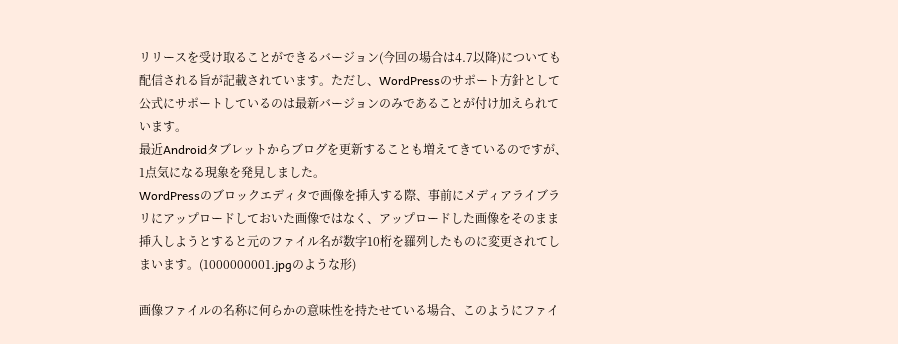リリースを受け取ることができるバージョン(今回の場合は4.7以降)についても配信される旨が記載されています。ただし、WordPressのサポート方針として公式にサポートしているのは最新バージョンのみであることが付け加えられています。
最近Androidタブレットからブログを更新することも増えてきているのですが、1点気になる現象を発見しました。
WordPressのブロックエディタで画像を挿入する際、事前にメディアライブラリにアップロードしておいた画像ではなく、アップロードした画像をそのまま挿入しようとすると元のファイル名が数字10桁を羅列したものに変更されてしまいます。(1000000001.jpgのような形)

画像ファイルの名称に何らかの意味性を持たせている場合、このようにファイ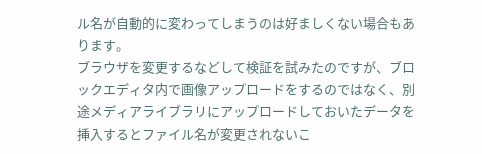ル名が自動的に変わってしまうのは好ましくない場合もあります。
ブラウザを変更するなどして検証を試みたのですが、ブロックエディタ内で画像アップロードをするのではなく、別途メディアライブラリにアップロードしておいたデータを挿入するとファイル名が変更されないこ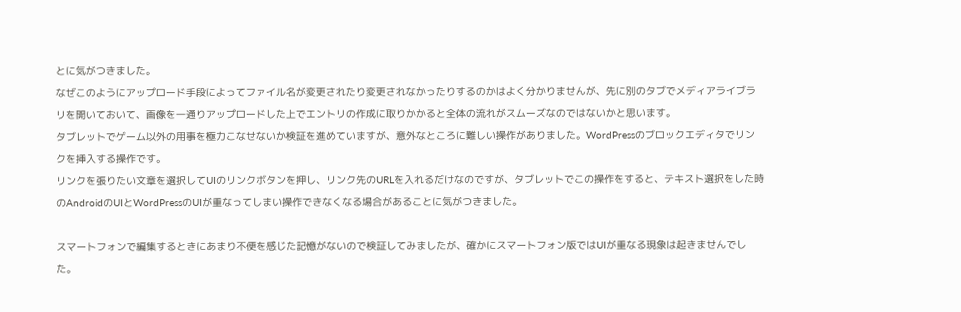とに気がつきました。
なぜこのようにアップロード手段によってファイル名が変更されたり変更されなかったりするのかはよく分かりませんが、先に別のタブでメディアライブラリを開いておいて、画像を一通りアップロードした上でエントリの作成に取りかかると全体の流れがスムーズなのではないかと思います。
タブレットでゲーム以外の用事を極力こなせないか検証を進めていますが、意外なところに難しい操作がありました。WordPressのブロックエディタでリンクを挿入する操作です。
リンクを張りたい文章を選択してUIのリンクボタンを押し、リンク先のURLを入れるだけなのですが、タブレットでこの操作をすると、テキスト選択をした時のAndroidのUIとWordPressのUIが重なってしまい操作できなくなる場合があることに気がつきました。

スマートフォンで編集するときにあまり不便を感じた記憶がないので検証してみましたが、確かにスマートフォン版ではUIが重なる現象は起きませんでした。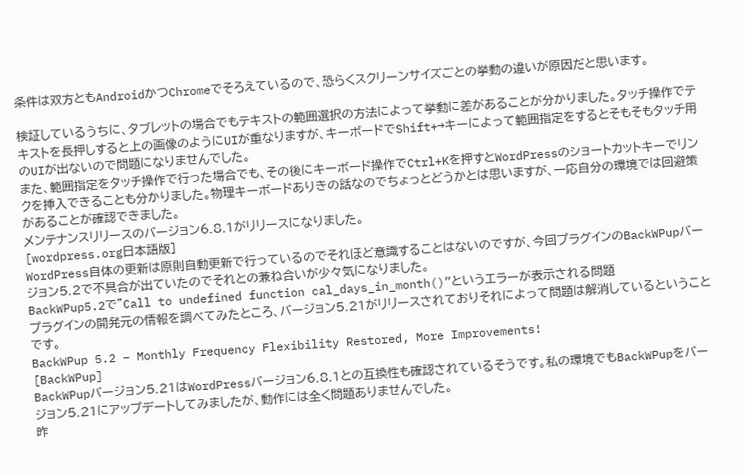条件は双方ともAndroidかつChromeでそろえているので、恐らくスクリーンサイズごとの挙動の違いが原因だと思います。

検証しているうちに、タブレットの場合でもテキストの範囲選択の方法によって挙動に差があることが分かりました。タッチ操作でテキストを長押しすると上の画像のようにUIが重なりますが、キーボードでShift+→キーによって範囲指定をするとそもそもタッチ用のUIが出ないので問題になりませんでした。
また、範囲指定をタッチ操作で行った場合でも、その後にキーボード操作でCtrl+Kを押すとWordPressのショートカットキーでリンクを挿入できることも分かりました。物理キーボードありきの話なのでちょっとどうかとは思いますが、一応自分の環境では回避策があることが確認できました。
メンテナンスリリースのバージョン6.8.1がリリースになりました。
[wordpress.org日本語版]
WordPress自体の更新は原則自動更新で行っているのでそれほど意識することはないのですが、今回プラグインのBackWPupバージョン5.2で不具合が出ていたのでそれとの兼ね合いが少々気になりました。
BackWPup5.2で”Call to undefined function cal_days_in_month()”というエラーが表示される問題
プラグインの開発元の情報を調べてみたところ、バージョン5.21がリリースされておりそれによって問題は解消しているということです。
BackWPup 5.2 – Monthly Frequency Flexibility Restored, More Improvements!
[BackWPup]
BackWPupバージョン5.21はWordPressバージョン6.8.1との互換性も確認されているそうです。私の環境でもBackWPupをバージョン5.21にアップデートしてみましたが、動作には全く問題ありませんでした。
昨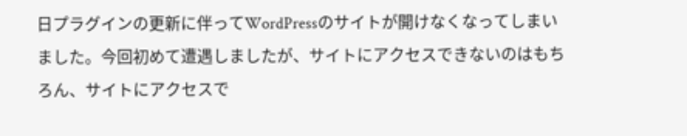日プラグインの更新に伴ってWordPressのサイトが開けなくなってしまいました。今回初めて遭遇しましたが、サイトにアクセスできないのはもちろん、サイトにアクセスで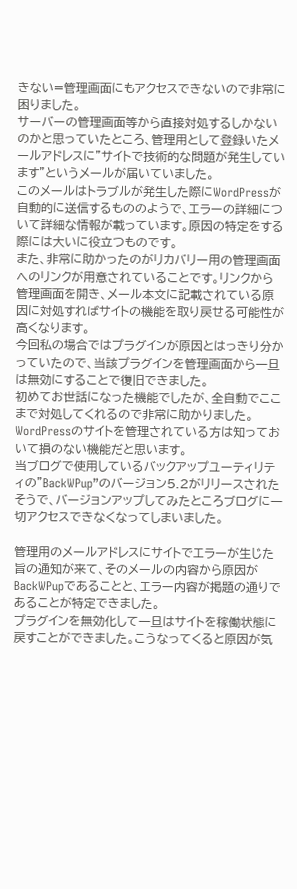きない=管理画面にもアクセスできないので非常に困りました。
サーバーの管理画面等から直接対処するしかないのかと思っていたところ、管理用として登録いたメールアドレスに”サイトで技術的な問題が発生しています”というメールが届いていました。
このメールはトラブルが発生した際にWordPressが自動的に送信するもののようで、エラーの詳細について詳細な情報が載っています。原因の特定をする際には大いに役立つものです。
また、非常に助かったのがリカバリー用の管理画面へのリンクが用意されていることです。リンクから管理画面を開き、メール本文に記載されている原因に対処すればサイトの機能を取り戻せる可能性が高くなります。
今回私の場合ではプラグインが原因とはっきり分かっていたので、当該プラグインを管理画面から一旦は無効にすることで復旧できました。
初めてお世話になった機能でしたが、全自動でここまで対処してくれるので非常に助かりました。WordPressのサイトを管理されている方は知っておいて損のない機能だと思います。
当ブログで使用しているバックアップユーティリティの”BackWPup”のバージョン5.2がリリースされたそうで、バージョンアップしてみたところブログに一切アクセスできなくなってしまいました。

管理用のメールアドレスにサイトでエラーが生じた旨の通知が来て、そのメールの内容から原因がBackWPupであることと、エラー内容が掲題の通りであることが特定できました。
プラグインを無効化して一旦はサイトを稼働状態に戻すことができました。こうなってくると原因が気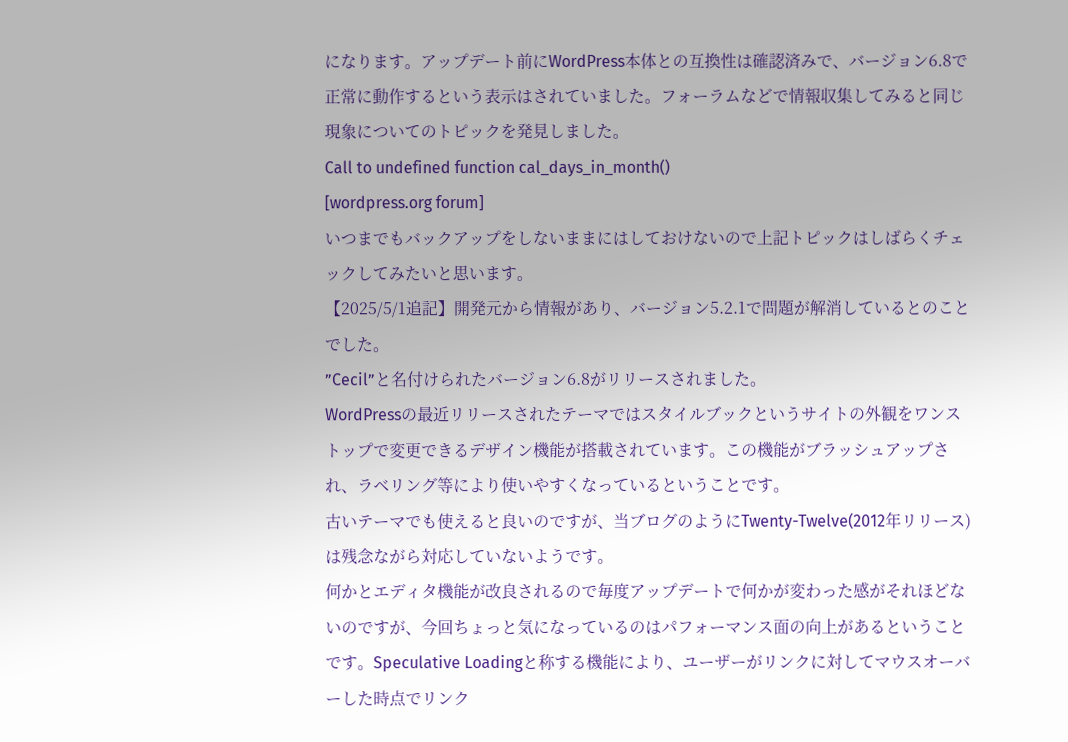になります。アップデート前にWordPress本体との互換性は確認済みで、バージョン6.8で正常に動作するという表示はされていました。フォーラムなどで情報収集してみると同じ現象についてのトピックを発見しました。
Call to undefined function cal_days_in_month()
[wordpress.org forum]
いつまでもバックアップをしないままにはしておけないので上記トピックはしばらくチェックしてみたいと思います。
【2025/5/1追記】開発元から情報があり、バージョン5.2.1で問題が解消しているとのことでした。
”Cecil”と名付けられたバージョン6.8がリリースされました。
WordPressの最近リリースされたテーマではスタイルブックというサイトの外観をワンストップで変更できるデザイン機能が搭載されています。この機能がブラッシュアップされ、ラベリング等により使いやすくなっているということです。
古いテーマでも使えると良いのですが、当ブログのようにTwenty-Twelve(2012年リリース)は残念ながら対応していないようです。
何かとエディタ機能が改良されるので毎度アップデートで何かが変わった感がそれほどないのですが、今回ちょっと気になっているのはパフォーマンス面の向上があるということです。Speculative Loadingと称する機能により、ユーザーがリンクに対してマウスオーバーした時点でリンク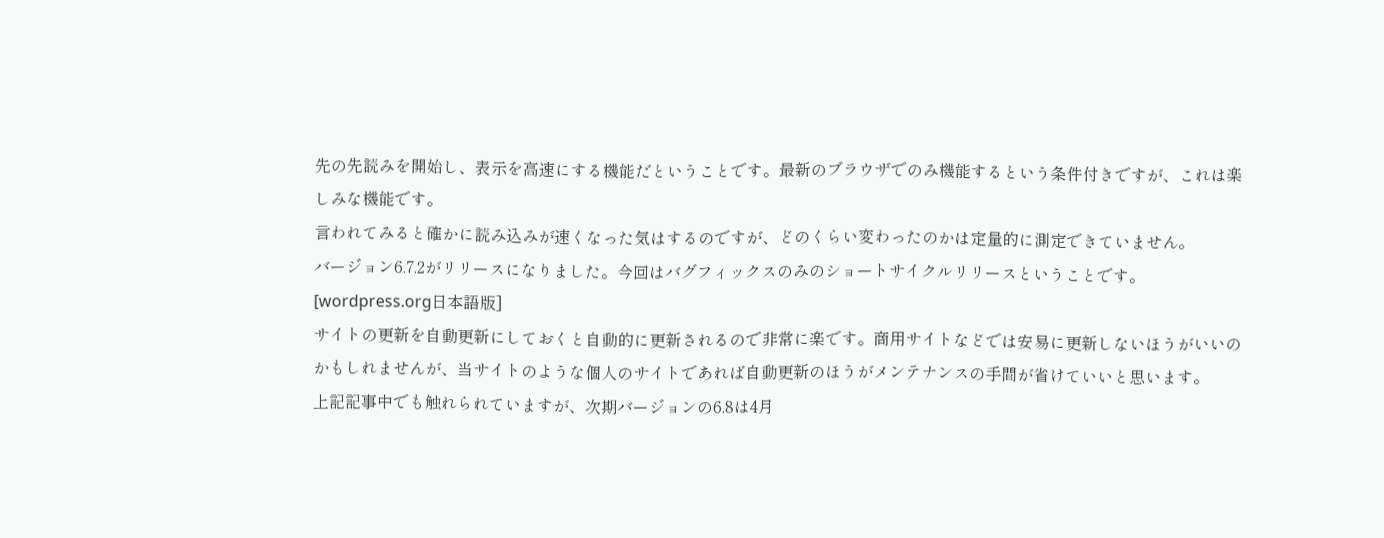先の先読みを開始し、表示を高速にする機能だということです。最新のブラウザでのみ機能するという条件付きですが、これは楽しみな機能です。
言われてみると確かに読み込みが速くなった気はするのですが、どのくらい変わったのかは定量的に測定できていません。
バージョン6.7.2がリリースになりました。今回はバグフィックスのみのショートサイクルリリースということです。
[wordpress.org日本語版]
サイトの更新を自動更新にしておくと自動的に更新されるので非常に楽です。商用サイトなどでは安易に更新しないほうがいいのかもしれませんが、当サイトのような個人のサイトであれば自動更新のほうがメンテナンスの手間が省けていいと思います。
上記記事中でも触れられていますが、次期バージョンの6.8は4月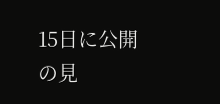15日に公開の見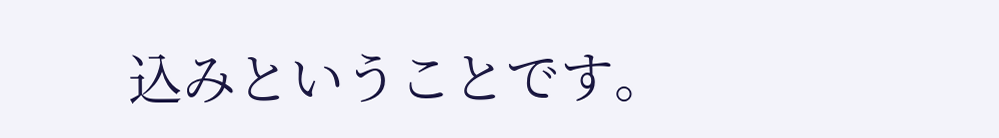込みということです。